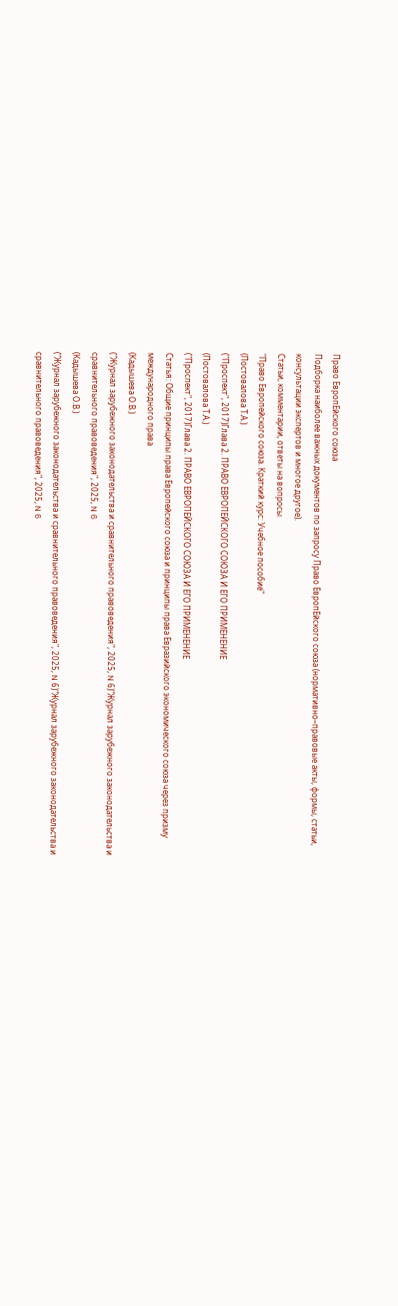Право ЕвропЕйского союза
Подборка наиболее важных документов по запросу Право ЕвропЕйского союза (нормативно–правовые акты, формы, статьи, консультации экспертов и многое другое).
Статьи, комментарии, ответы на вопросы
"Право Европейского союза. Краткий курс: Учебное пособие"
(Постовалова Т.А.)
("Проспект", 2017)Глава 2. ПРАВО ЕВРОПЕЙСКОГО СОЮЗА И ЕГО ПРИМЕНЕНИЕ
(Постовалова Т.А.)
("Проспект", 2017)Глава 2. ПРАВО ЕВРОПЕЙСКОГО СОЮЗА И ЕГО ПРИМЕНЕНИЕ
Статья: Общие принципы права Европейского союза и принципы права Евразийского экономического союза через призму международного права
(Кадышева О.В.)
("Журнал зарубежного законодательства и сравнительного правоведения", 2025, N 6)"Журнал зарубежного законодательства и сравнительного правоведения", 2025, N 6
(Кадышева О.В.)
("Журнал зарубежного законодательства и сравнительного правоведения", 2025, N 6)"Журнал зарубежного законодательства и сравнительного правоведения", 2025, N 6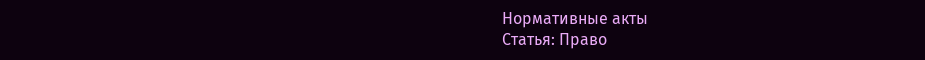Нормативные акты
Статья: Право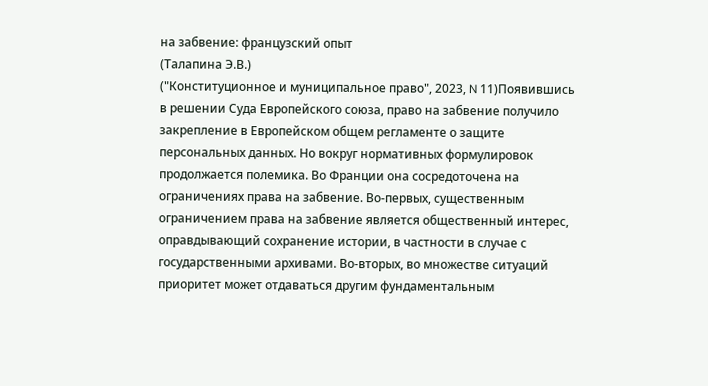на забвение: французский опыт
(Талапина Э.В.)
("Конституционное и муниципальное право", 2023, N 11)Появившись в решении Суда Европейского союза, право на забвение получило закрепление в Европейском общем регламенте о защите персональных данных. Но вокруг нормативных формулировок продолжается полемика. Во Франции она сосредоточена на ограничениях права на забвение. Во-первых, существенным ограничением права на забвение является общественный интерес, оправдывающий сохранение истории, в частности в случае с государственными архивами. Во-вторых, во множестве ситуаций приоритет может отдаваться другим фундаментальным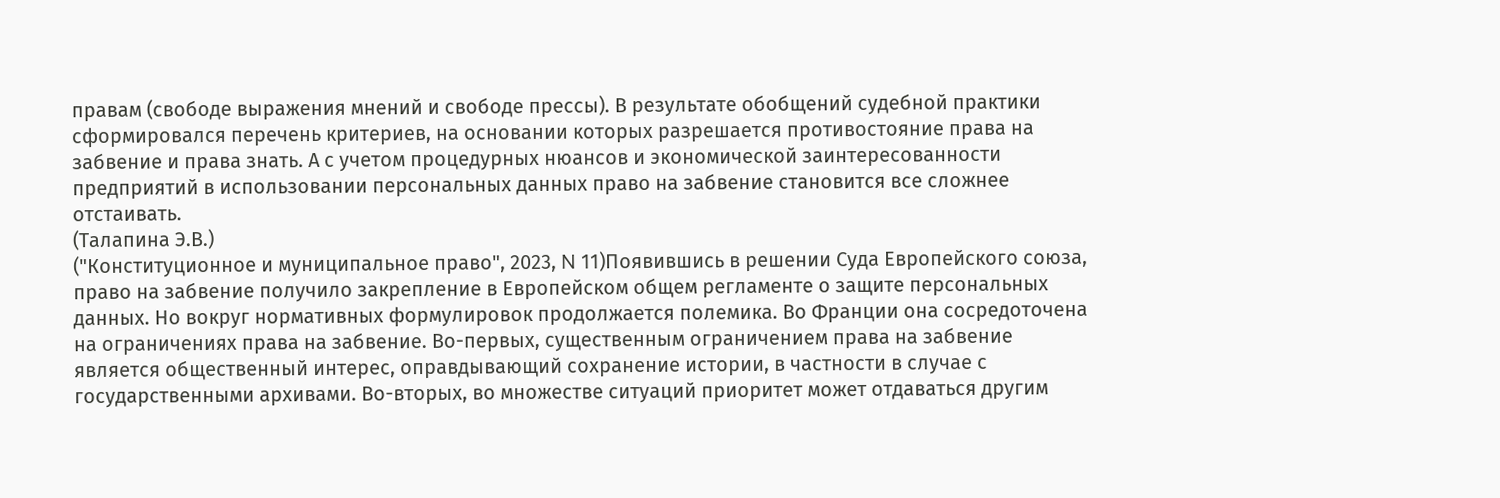правам (свободе выражения мнений и свободе прессы). В результате обобщений судебной практики сформировался перечень критериев, на основании которых разрешается противостояние права на забвение и права знать. А с учетом процедурных нюансов и экономической заинтересованности предприятий в использовании персональных данных право на забвение становится все сложнее отстаивать.
(Талапина Э.В.)
("Конституционное и муниципальное право", 2023, N 11)Появившись в решении Суда Европейского союза, право на забвение получило закрепление в Европейском общем регламенте о защите персональных данных. Но вокруг нормативных формулировок продолжается полемика. Во Франции она сосредоточена на ограничениях права на забвение. Во-первых, существенным ограничением права на забвение является общественный интерес, оправдывающий сохранение истории, в частности в случае с государственными архивами. Во-вторых, во множестве ситуаций приоритет может отдаваться другим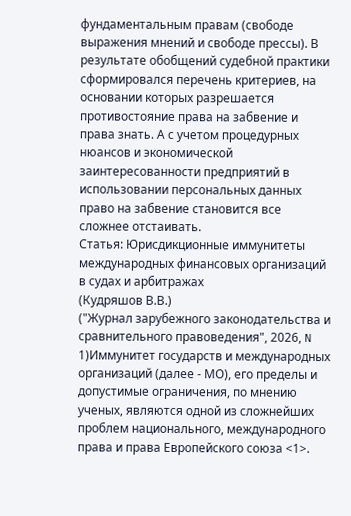фундаментальным правам (свободе выражения мнений и свободе прессы). В результате обобщений судебной практики сформировался перечень критериев, на основании которых разрешается противостояние права на забвение и права знать. А с учетом процедурных нюансов и экономической заинтересованности предприятий в использовании персональных данных право на забвение становится все сложнее отстаивать.
Статья: Юрисдикционные иммунитеты международных финансовых организаций в судах и арбитражах
(Кудряшов В.В.)
("Журнал зарубежного законодательства и сравнительного правоведения", 2026, N 1)Иммунитет государств и международных организаций (далее - МО), его пределы и допустимые ограничения, по мнению ученых, являются одной из сложнейших проблем национального, международного права и права Европейского союза <1>.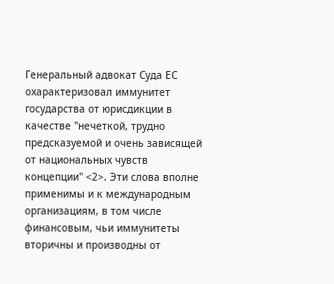Генеральный адвокат Суда ЕС охарактеризовал иммунитет государства от юрисдикции в качестве "нечеткой, трудно предсказуемой и очень зависящей от национальных чувств концепции" <2>. Эти слова вполне применимы и к международным организациям, в том числе финансовым, чьи иммунитеты вторичны и производны от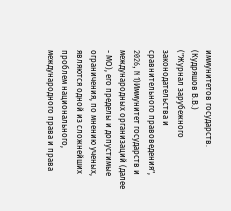иммунитетов государств.
(Кудряшов В.В.)
("Журнал зарубежного законодательства и сравнительного правоведения", 2026, N 1)Иммунитет государств и международных организаций (далее - МО), его пределы и допустимые ограничения, по мнению ученых, являются одной из сложнейших проблем национального, международного права и права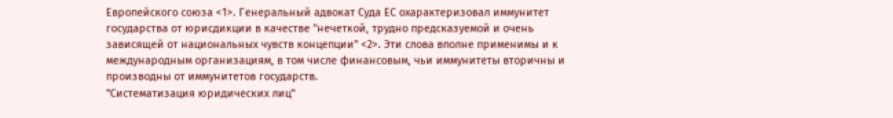Европейского союза <1>. Генеральный адвокат Суда ЕС охарактеризовал иммунитет государства от юрисдикции в качестве "нечеткой, трудно предсказуемой и очень зависящей от национальных чувств концепции" <2>. Эти слова вполне применимы и к международным организациям, в том числе финансовым, чьи иммунитеты вторичны и производны от иммунитетов государств.
"Систематизация юридических лиц"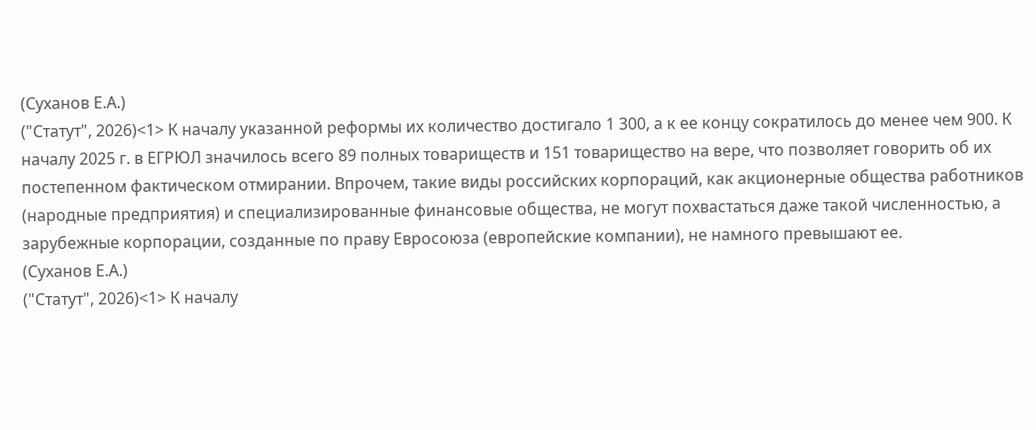(Суханов Е.А.)
("Статут", 2026)<1> К началу указанной реформы их количество достигало 1 300, а к ее концу сократилось до менее чем 900. К началу 2025 г. в ЕГРЮЛ значилось всего 89 полных товариществ и 151 товарищество на вере, что позволяет говорить об их постепенном фактическом отмирании. Впрочем, такие виды российских корпораций, как акционерные общества работников (народные предприятия) и специализированные финансовые общества, не могут похвастаться даже такой численностью, а зарубежные корпорации, созданные по праву Евросоюза (европейские компании), не намного превышают ее.
(Суханов Е.А.)
("Статут", 2026)<1> К началу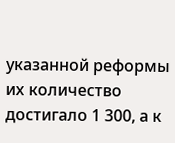указанной реформы их количество достигало 1 300, а к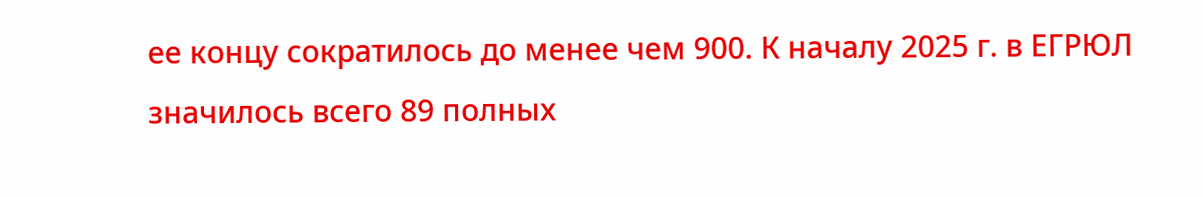ее концу сократилось до менее чем 900. К началу 2025 г. в ЕГРЮЛ значилось всего 89 полных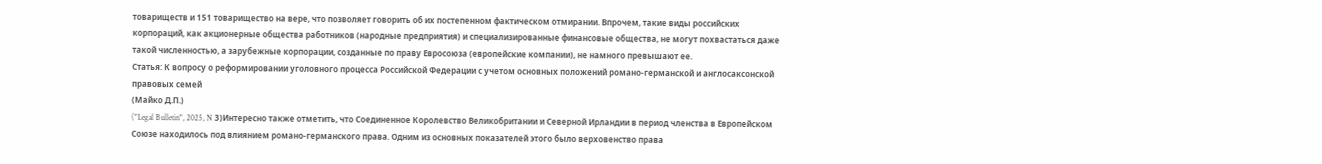товариществ и 151 товарищество на вере, что позволяет говорить об их постепенном фактическом отмирании. Впрочем, такие виды российских корпораций, как акционерные общества работников (народные предприятия) и специализированные финансовые общества, не могут похвастаться даже такой численностью, а зарубежные корпорации, созданные по праву Евросоюза (европейские компании), не намного превышают ее.
Статья: К вопросу о реформировании уголовного процесса Российской Федерации с учетом основных положений романо-германской и англосаксонской правовых семей
(Майко Д.П.)
("Legal Bulletin", 2025, N 3)Интересно также отметить, что Соединенное Королевство Великобритании и Северной Ирландии в период членства в Европейском Союзе находилось под влиянием романо-германского права. Одним из основных показателей этого было верховенство права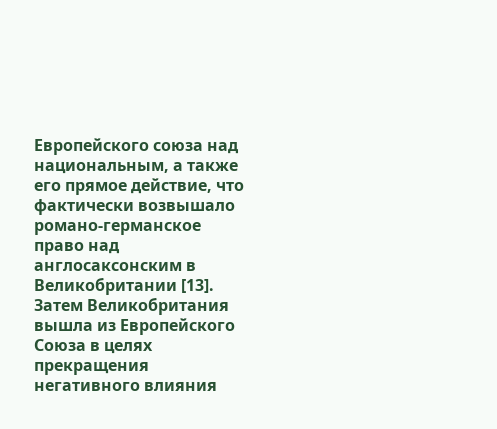Европейского союза над национальным, а также его прямое действие, что фактически возвышало романо-германское право над англосаксонским в Великобритании [13]. Затем Великобритания вышла из Европейского Союза в целях прекращения негативного влияния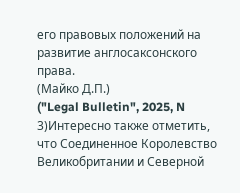его правовых положений на развитие англосаксонского права.
(Майко Д.П.)
("Legal Bulletin", 2025, N 3)Интересно также отметить, что Соединенное Королевство Великобритании и Северной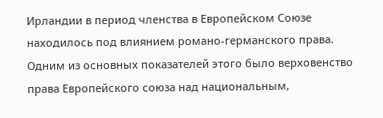Ирландии в период членства в Европейском Союзе находилось под влиянием романо-германского права. Одним из основных показателей этого было верховенство права Европейского союза над национальным,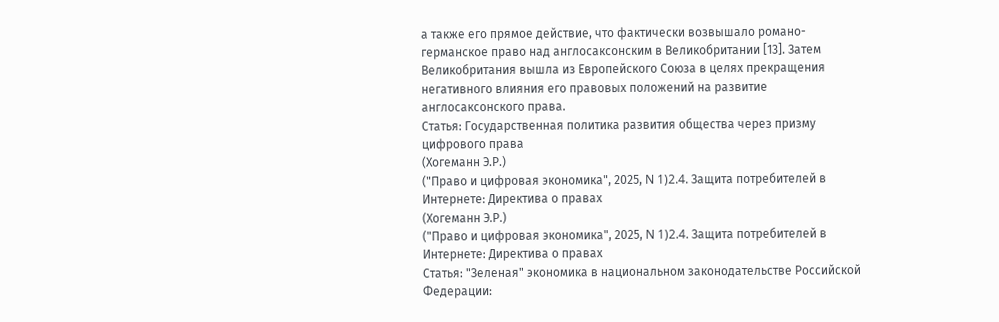а также его прямое действие, что фактически возвышало романо-германское право над англосаксонским в Великобритании [13]. Затем Великобритания вышла из Европейского Союза в целях прекращения негативного влияния его правовых положений на развитие англосаксонского права.
Статья: Государственная политика развития общества через призму цифрового права
(Хогеманн Э.Р.)
("Право и цифровая экономика", 2025, N 1)2.4. Защита потребителей в Интернете: Директива о правах
(Хогеманн Э.Р.)
("Право и цифровая экономика", 2025, N 1)2.4. Защита потребителей в Интернете: Директива о правах
Статья: "Зеленая" экономика в национальном законодательстве Российской Федерации: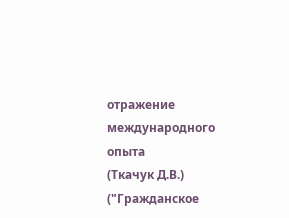отражение международного опыта
(Ткачук Д.В.)
("Гражданское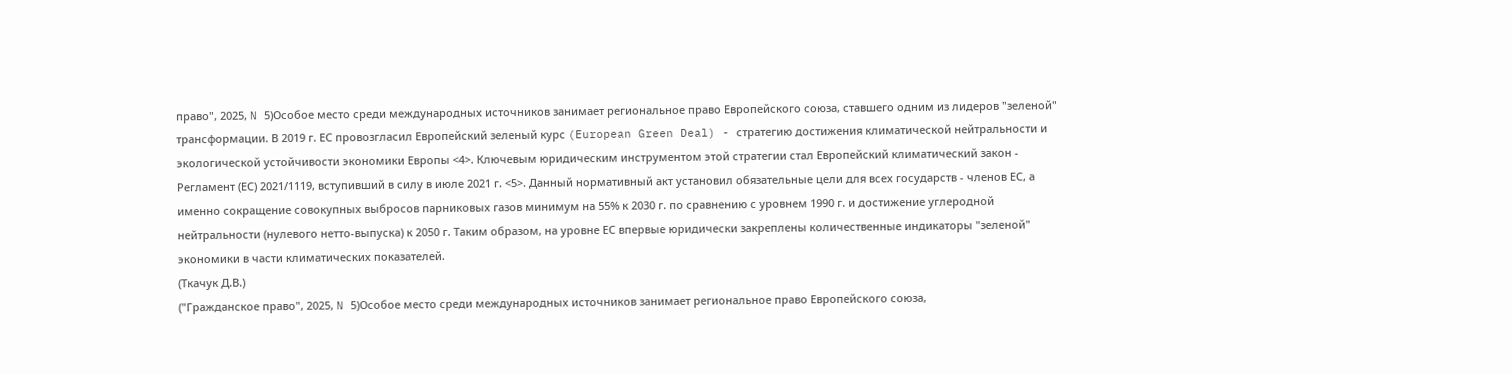право", 2025, N 5)Особое место среди международных источников занимает региональное право Европейского союза, ставшего одним из лидеров "зеленой" трансформации. В 2019 г. ЕС провозгласил Европейский зеленый курс (European Green Deal) - стратегию достижения климатической нейтральности и экологической устойчивости экономики Европы <4>. Ключевым юридическим инструментом этой стратегии стал Европейский климатический закон - Регламент (ЕС) 2021/1119, вступивший в силу в июле 2021 г. <5>. Данный нормативный акт установил обязательные цели для всех государств - членов ЕС, а именно сокращение совокупных выбросов парниковых газов минимум на 55% к 2030 г. по сравнению с уровнем 1990 г. и достижение углеродной нейтральности (нулевого нетто-выпуска) к 2050 г. Таким образом, на уровне ЕС впервые юридически закреплены количественные индикаторы "зеленой" экономики в части климатических показателей.
(Ткачук Д.В.)
("Гражданское право", 2025, N 5)Особое место среди международных источников занимает региональное право Европейского союза,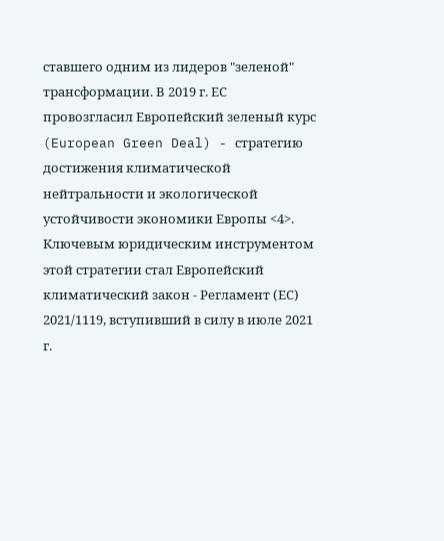ставшего одним из лидеров "зеленой" трансформации. В 2019 г. ЕС провозгласил Европейский зеленый курс (European Green Deal) - стратегию достижения климатической нейтральности и экологической устойчивости экономики Европы <4>. Ключевым юридическим инструментом этой стратегии стал Европейский климатический закон - Регламент (ЕС) 2021/1119, вступивший в силу в июле 2021 г.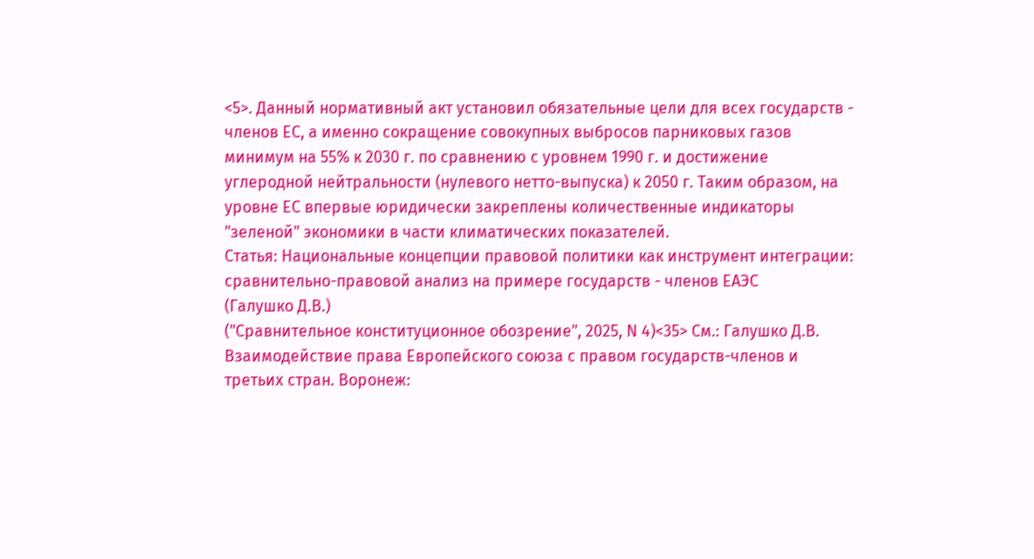<5>. Данный нормативный акт установил обязательные цели для всех государств - членов ЕС, а именно сокращение совокупных выбросов парниковых газов минимум на 55% к 2030 г. по сравнению с уровнем 1990 г. и достижение углеродной нейтральности (нулевого нетто-выпуска) к 2050 г. Таким образом, на уровне ЕС впервые юридически закреплены количественные индикаторы "зеленой" экономики в части климатических показателей.
Статья: Национальные концепции правовой политики как инструмент интеграции: сравнительно-правовой анализ на примере государств - членов ЕАЭС
(Галушко Д.В.)
("Сравнительное конституционное обозрение", 2025, N 4)<35> См.: Галушко Д.В. Взаимодействие права Европейского союза с правом государств-членов и третьих стран. Воронеж: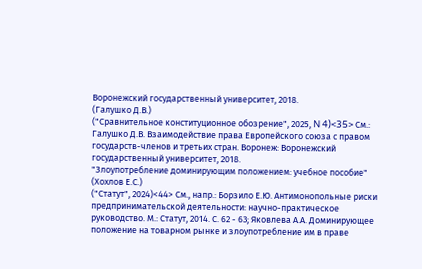Воронежский государственный университет, 2018.
(Галушко Д.В.)
("Сравнительное конституционное обозрение", 2025, N 4)<35> См.: Галушко Д.В. Взаимодействие права Европейского союза с правом государств-членов и третьих стран. Воронеж: Воронежский государственный университет, 2018.
"Злоупотребление доминирующим положением: учебное пособие"
(Хохлов Е.С.)
("Статут", 2024)<44> См., напр.: Борзило Е.Ю. Антимонопольные риски предпринимательской деятельности: научно-практическое руководство. М.: Статут, 2014. С. 62 - 63; Яковлева А.А. Доминирующее положение на товарном рынке и злоупотребление им в праве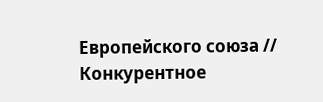Европейского союза // Конкурентное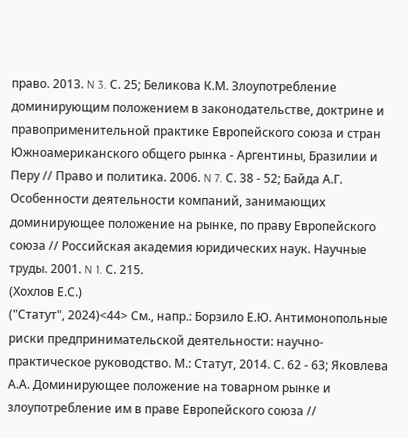право. 2013. N 3. С. 25; Беликова К.М. Злоупотребление доминирующим положением в законодательстве, доктрине и правоприменительной практике Европейского союза и стран Южноамериканского общего рынка - Аргентины, Бразилии и Перу // Право и политика. 2006. N 7. С. 38 - 52; Байда А.Г. Особенности деятельности компаний, занимающих доминирующее положение на рынке, по праву Европейского союза // Российская академия юридических наук. Научные труды. 2001. N 1. С. 215.
(Хохлов Е.С.)
("Статут", 2024)<44> См., напр.: Борзило Е.Ю. Антимонопольные риски предпринимательской деятельности: научно-практическое руководство. М.: Статут, 2014. С. 62 - 63; Яковлева А.А. Доминирующее положение на товарном рынке и злоупотребление им в праве Европейского союза //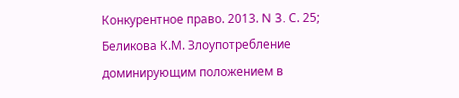Конкурентное право. 2013. N 3. С. 25; Беликова К.М. Злоупотребление доминирующим положением в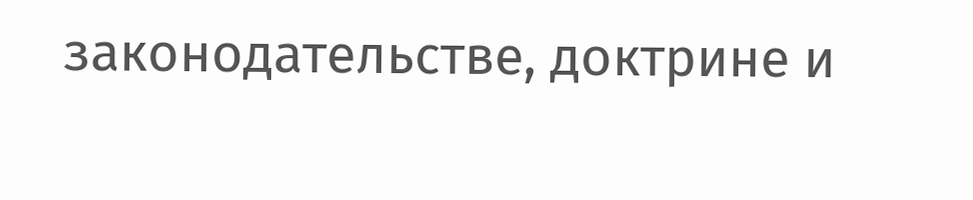законодательстве, доктрине и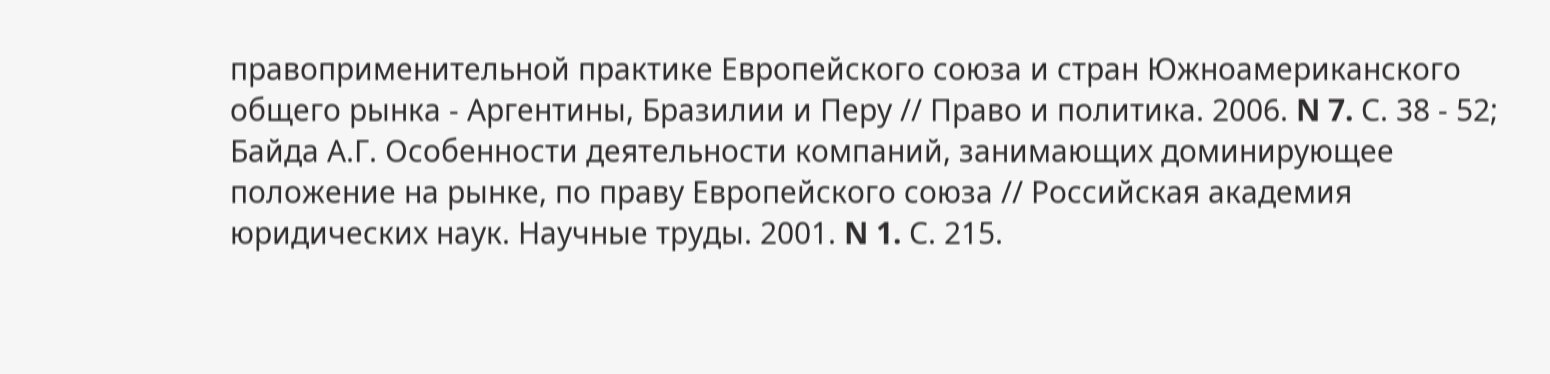правоприменительной практике Европейского союза и стран Южноамериканского общего рынка - Аргентины, Бразилии и Перу // Право и политика. 2006. N 7. С. 38 - 52; Байда А.Г. Особенности деятельности компаний, занимающих доминирующее положение на рынке, по праву Европейского союза // Российская академия юридических наук. Научные труды. 2001. N 1. С. 215.